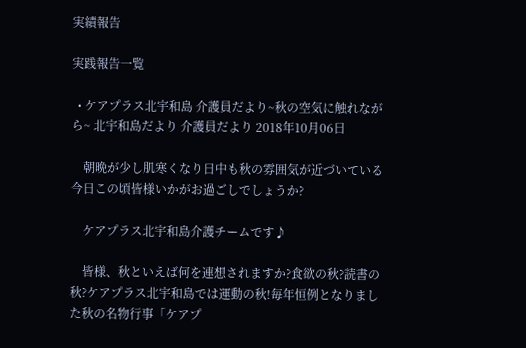実績報告

実践報告一覧

  • ケアプラス北宇和島 介護員だより~秋の空気に触れながら~ 北宇和島だより 介護員だより 2018年10月06日

    朝晩が少し肌寒くなり日中も秋の雰囲気が近づいている今日この頃皆様いかがお過ごしでしょうか?

    ケアプラス北宇和島介護チームです♪

    皆様、秋といえば何を連想されますか?食欲の秋?読書の秋?ケアプラス北宇和島では運動の秋!毎年恒例となりました秋の名物行事「ケアプ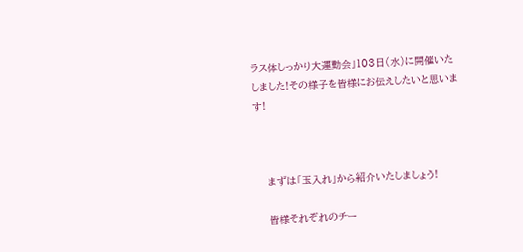ラス体しっかり大運動会」103日(水)に開催いたしました!その様子を皆様にお伝えしたいと思います!



    まずは「玉入れ」から紹介いたしましょう!

    皆様それぞれのチー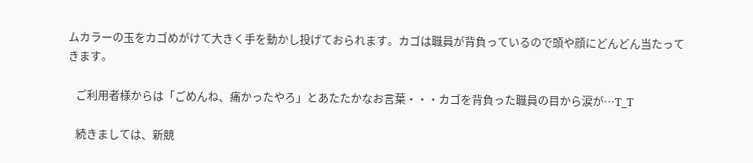ムカラーの玉をカゴめがけて大きく手を動かし投げておられます。カゴは職員が背負っているので頭や顔にどんどん当たってきます。

    ご利用者様からは「ごめんね、痛かったやろ」とあたたかなお言葉・・・カゴを背負った職員の目から涙が…T_T

    続きましては、新競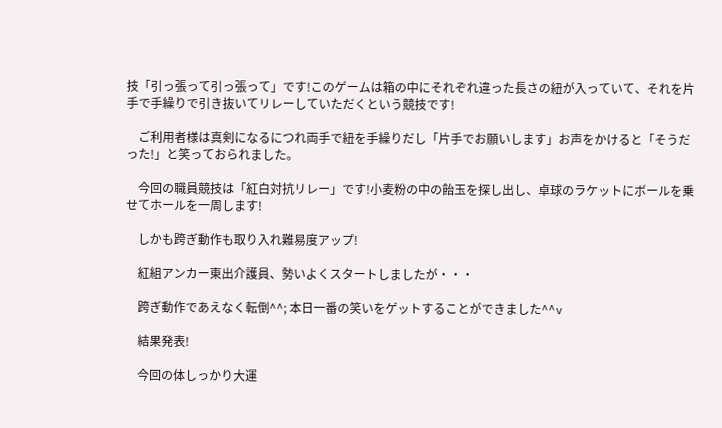技「引っ張って引っ張って」です!このゲームは箱の中にそれぞれ違った長さの紐が入っていて、それを片手で手繰りで引き抜いてリレーしていただくという競技です!

    ご利用者様は真剣になるにつれ両手で紐を手繰りだし「片手でお願いします」お声をかけると「そうだった!」と笑っておられました。

    今回の職員競技は「紅白対抗リレー」です!小麦粉の中の飴玉を探し出し、卓球のラケットにボールを乗せてホールを一周します!

    しかも跨ぎ動作も取り入れ難易度アップ!

    紅組アンカー東出介護員、勢いよくスタートしましたが・・・

    跨ぎ動作であえなく転倒^^; 本日一番の笑いをゲットすることができました^^v

    結果発表!

    今回の体しっかり大運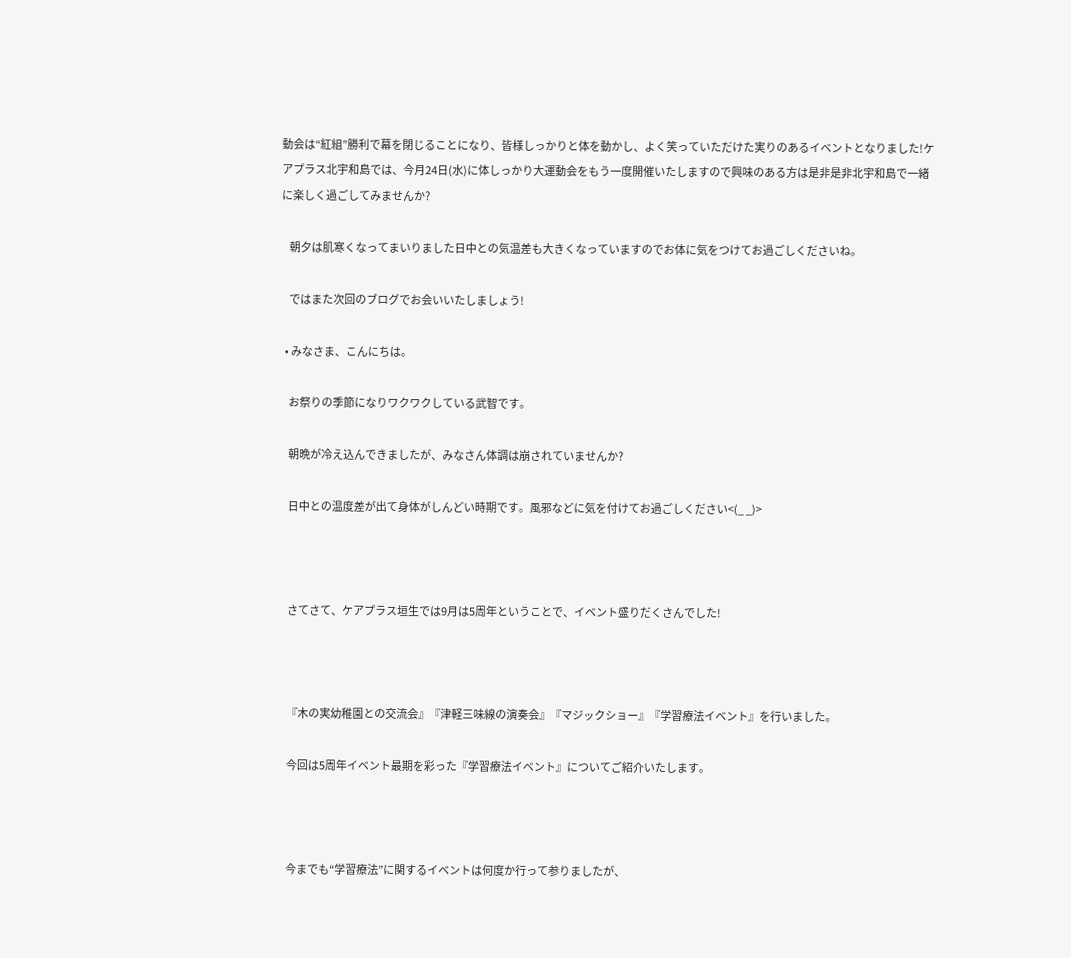動会は“紅組”勝利で幕を閉じることになり、皆様しっかりと体を動かし、よく笑っていただけた実りのあるイベントとなりました!ケアプラス北宇和島では、今月24日(水)に体しっかり大運動会をもう一度開催いたしますので興味のある方は是非是非北宇和島で一緒に楽しく過ごしてみませんか?

    朝夕は肌寒くなってまいりました日中との気温差も大きくなっていますのでお体に気をつけてお過ごしくださいね。

    ではまた次回のブログでお会いいたしましょう!

  • みなさま、こんにちは。

    お祭りの季節になりワクワクしている武智です。

    朝晩が冷え込んできましたが、みなさん体調は崩されていませんか?

    日中との温度差が出て身体がしんどい時期です。風邪などに気を付けてお過ごしください<(_ _)>



    さてさて、ケアプラス垣生では9月は5周年ということで、イベント盛りだくさんでした!



    『木の実幼稚園との交流会』『津軽三味線の演奏会』『マジックショー』『学習療法イベント』を行いました。

    今回は5周年イベント最期を彩った『学習療法イベント』についてご紹介いたします。



    今までも“学習療法”に関するイベントは何度か行って参りましたが、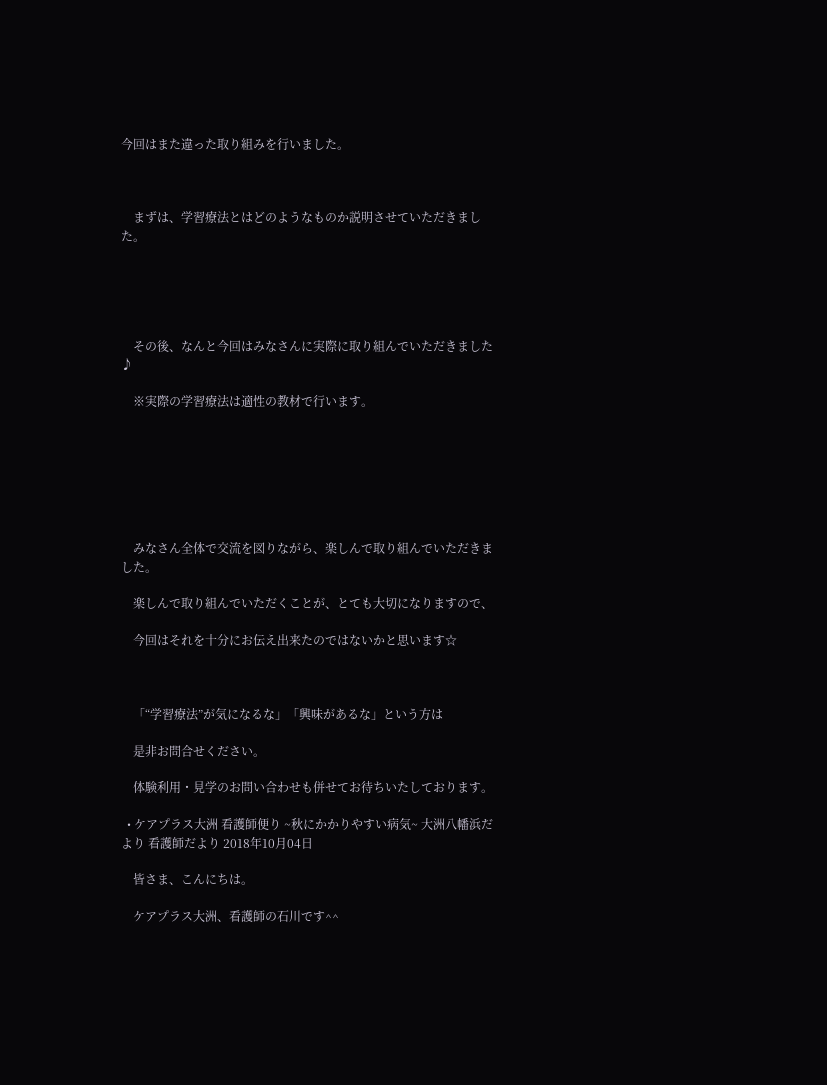今回はまた違った取り組みを行いました。



    まずは、学習療法とはどのようなものか説明させていただきました。





    その後、なんと今回はみなさんに実際に取り組んでいただきました♪

    ※実際の学習療法は適性の教材で行います。







    みなさん全体で交流を図りながら、楽しんで取り組んでいただきました。

    楽しんで取り組んでいただくことが、とても大切になりますので、

    今回はそれを十分にお伝え出来たのではないかと思います☆



    「“学習療法”が気になるな」「興味があるな」という方は

    是非お問合せください。

    体験利用・見学のお問い合わせも併せてお待ちいたしております。

  • ケアプラス大洲 看護師便り ~秋にかかりやすい病気~ 大洲八幡浜だより 看護師だより 2018年10月04日

    皆さま、こんにちは。

    ケアプラス大洲、看護師の石川です^^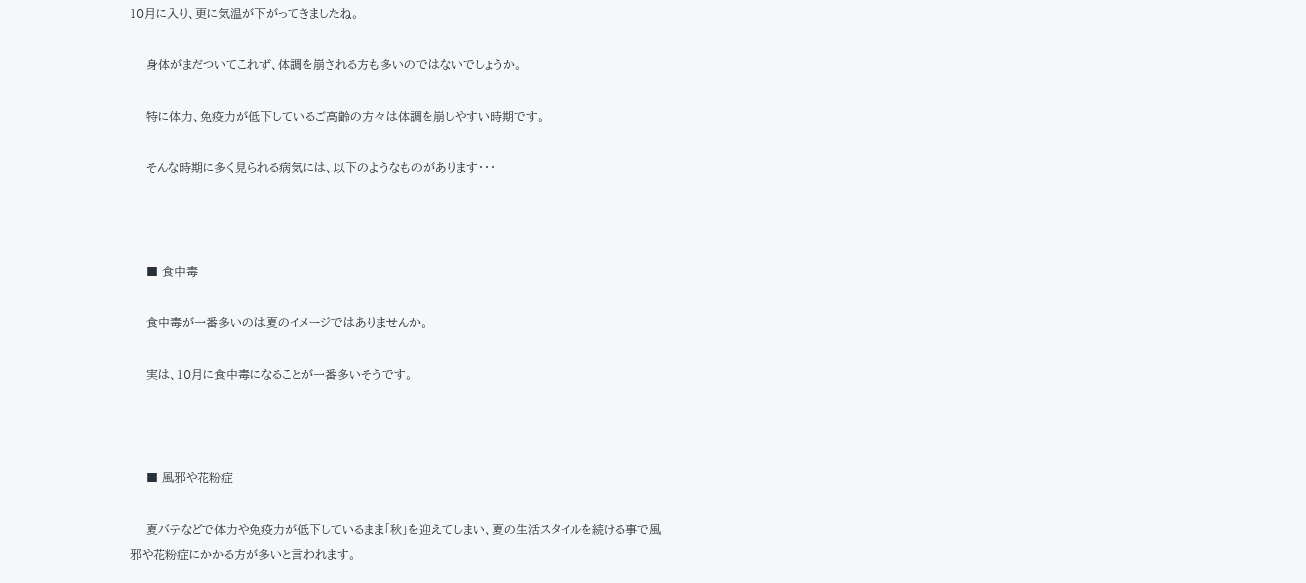10月に入り、更に気温が下がってきましたね。

    身体がまだついてこれず、体調を崩される方も多いのではないでしょうか。

    特に体力、免疫力が低下しているご高齢の方々は体調を崩しやすい時期です。

    そんな時期に多く見られる病気には、以下のようなものがあります・・・



    ■ 食中毒

    食中毒が一番多いのは夏のイメージではありませんか。

    実は、10月に食中毒になることが一番多いそうです。



    ■ 風邪や花粉症

    夏バテなどで体力や免疫力が低下しているまま「秋」を迎えてしまい、夏の生活スタイルを続ける事で風邪や花粉症にかかる方が多いと言われます。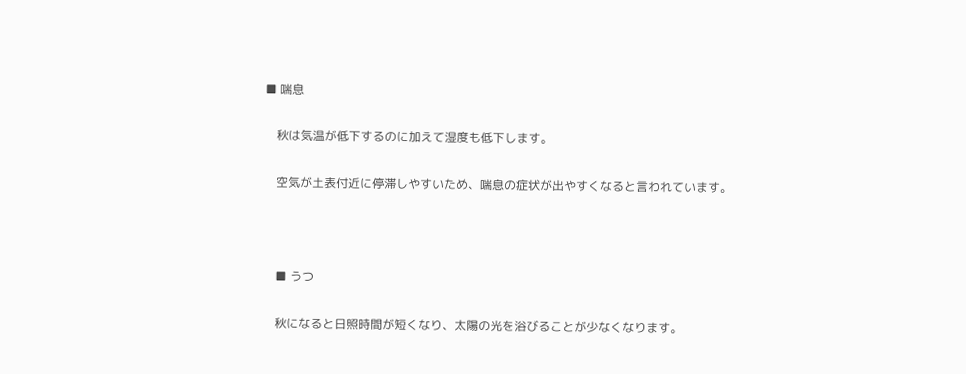■ 喘息

    秋は気温が低下するのに加えて湿度も低下します。

    空気が土表付近に停滞しやすいため、喘息の症状が出やすくなると言われています。



    ■ うつ

    秋になると日照時間が短くなり、太陽の光を浴びることが少なくなります。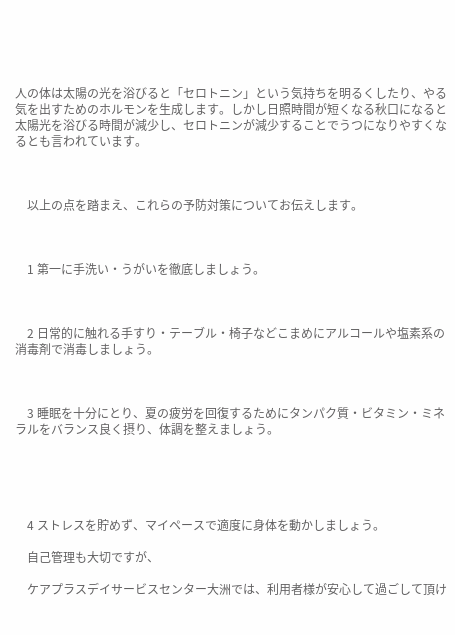人の体は太陽の光を浴びると「セロトニン」という気持ちを明るくしたり、やる気を出すためのホルモンを生成します。しかし日照時間が短くなる秋口になると太陽光を浴びる時間が減少し、セロトニンが減少することでうつになりやすくなるとも言われています。



    以上の点を踏まえ、これらの予防対策についてお伝えします。



    1 第一に手洗い・うがいを徹底しましょう。



    2 日常的に触れる手すり・テーブル・椅子などこまめにアルコールや塩素系の消毒剤で消毒しましょう。



    3 睡眠を十分にとり、夏の疲労を回復するためにタンパク質・ビタミン・ミネラルをバランス良く摂り、体調を整えましょう。





    4 ストレスを貯めず、マイペースで適度に身体を動かしましょう。

    自己管理も大切ですが、

    ケアプラスデイサービスセンター大洲では、利用者様が安心して過ごして頂け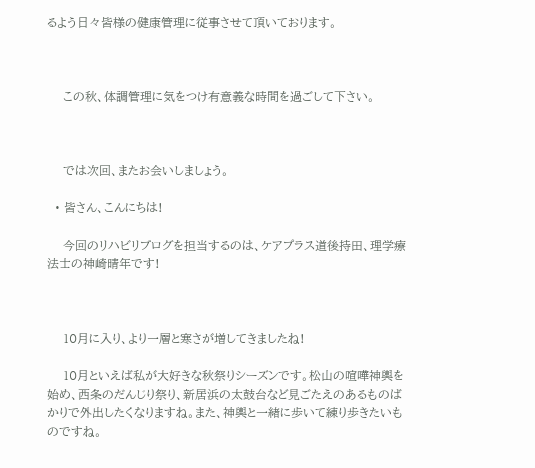るよう日々皆様の健康管理に従事させて頂いております。



    この秋、体調管理に気をつけ有意義な時間を過ごして下さい。



    では次回、またお会いしましょう。

  • 皆さん、こんにちは!

    今回のリハビリブログを担当するのは、ケアプラス道後持田、理学療法士の神崎晴年です!



    10月に入り、より一層と寒さが増してきましたね!

    10月といえば私が大好きな秋祭りシーズンです。松山の喧嘩神輿を始め、西条のだんじり祭り、新居浜の太鼓台など見ごたえのあるものばかりで外出したくなりますね。また、神輿と一緒に歩いて練り歩きたいものですね。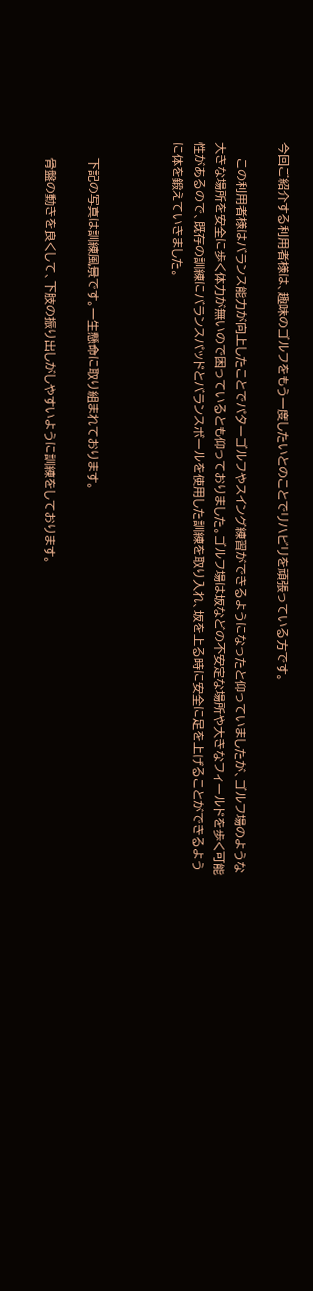今回ご紹介する利用者様は、趣味のゴルフをもう一度したいとのことでリハビリを頑張っている方です。

    この利用者様はバランス能力が向上したことでパターゴルフやスイング練習ができるようになったと仰っていましたが、ゴルフ場のような大きな場所を安全に歩く体力が無いので困っているとも仰っておりました。ゴルフ場は坂などの不安定な場所や大きなフィールドを歩く可能性があるので、既存の訓練にバランスパッドとバランスボールを使用した訓練を取り入れ、坂を上る時に安全に足を上げることができるように体を鍛えていきました。



    下記の写真は訓練風景です。一生懸命に取り組まれております。

    骨盤の動きを良くして、下肢の振り出しがしやすいように訓練をしております。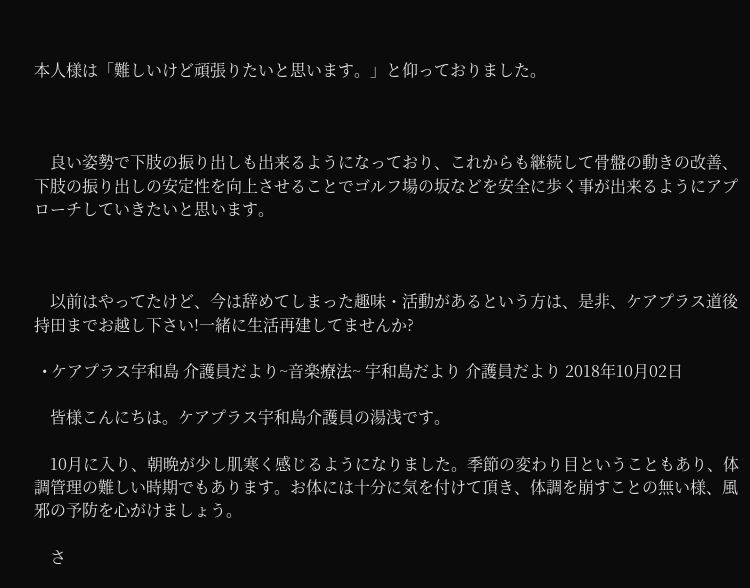本人様は「難しいけど頑張りたいと思います。」と仰っておりました。



    良い姿勢で下肢の振り出しも出来るようになっており、これからも継続して骨盤の動きの改善、下肢の振り出しの安定性を向上させることでゴルフ場の坂などを安全に歩く事が出来るようにアプローチしていきたいと思います。



    以前はやってたけど、今は辞めてしまった趣味・活動があるという方は、是非、ケアプラス道後持田までお越し下さい!一緒に生活再建してませんか?

  • ケアプラス宇和島 介護員だより~音楽療法~ 宇和島だより 介護員だより 2018年10月02日

    皆様こんにちは。ケアプラス宇和島介護員の湯浅です。

    10月に入り、朝晩が少し肌寒く感じるようになりました。季節の変わり目ということもあり、体調管理の難しい時期でもあります。お体には十分に気を付けて頂き、体調を崩すことの無い様、風邪の予防を心がけましょう。

    さ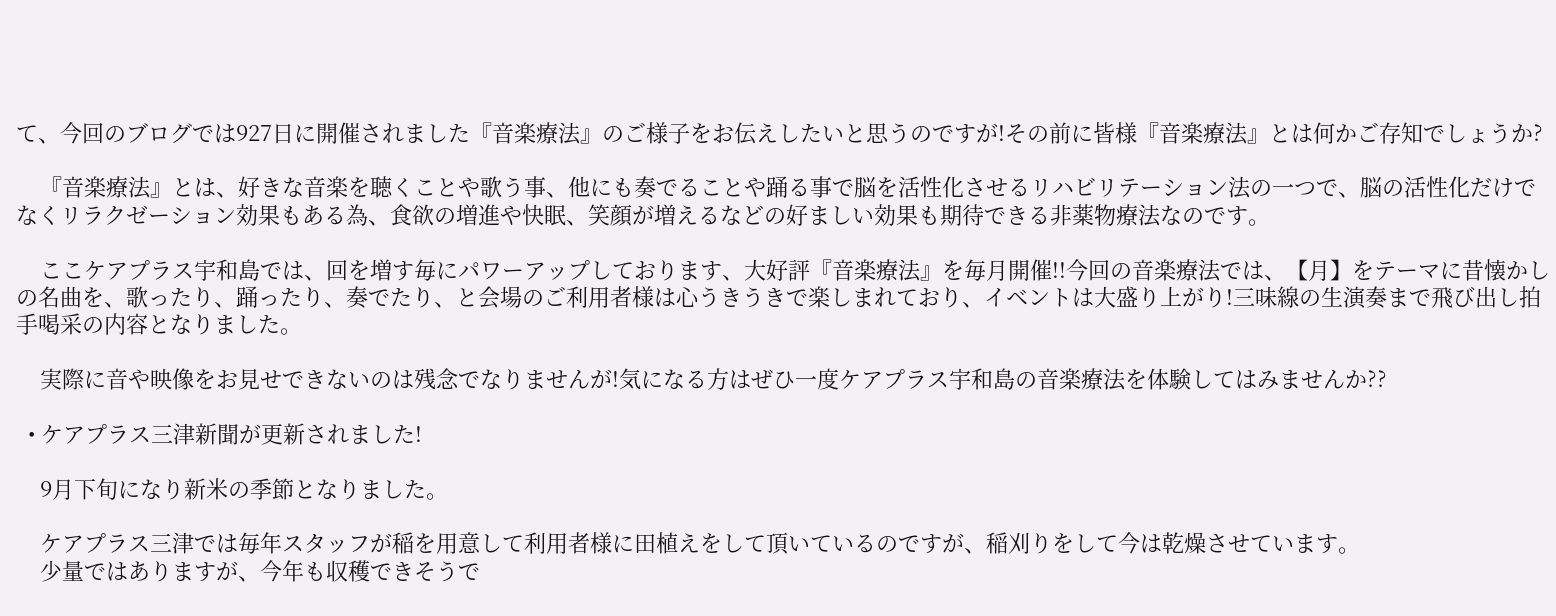て、今回のブログでは927日に開催されました『音楽療法』のご様子をお伝えしたいと思うのですが!その前に皆様『音楽療法』とは何かご存知でしょうか?

    『音楽療法』とは、好きな音楽を聴くことや歌う事、他にも奏でることや踊る事で脳を活性化させるリハビリテーション法の一つで、脳の活性化だけでなくリラクゼーション効果もある為、食欲の増進や快眠、笑顔が増えるなどの好ましい効果も期待できる非薬物療法なのです。

    ここケアプラス宇和島では、回を増す毎にパワーアップしております、大好評『音楽療法』を毎月開催!!今回の音楽療法では、【月】をテーマに昔懐かしの名曲を、歌ったり、踊ったり、奏でたり、と会場のご利用者様は心うきうきで楽しまれており、イベントは大盛り上がり!三味線の生演奏まで飛び出し拍手喝采の内容となりました。

    実際に音や映像をお見せできないのは残念でなりませんが!気になる方はぜひ一度ケアプラス宇和島の音楽療法を体験してはみませんか??

  • ケアプラス三津新聞が更新されました!

    9月下旬になり新米の季節となりました。

    ケアプラス三津では毎年スタッフが稲を用意して利用者様に田植えをして頂いているのですが、稲刈りをして今は乾燥させています。
    少量ではありますが、今年も収穫できそうで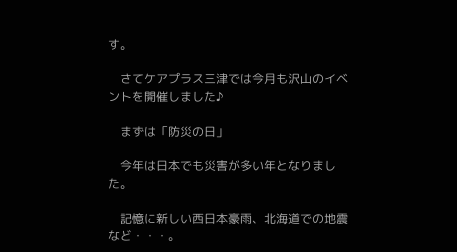す。

    さてケアプラス三津では今月も沢山のイベントを開催しました♪

    まずは「防災の日」

    今年は日本でも災害が多い年となりました。

    記憶に新しい西日本豪雨、北海道での地震など・・・。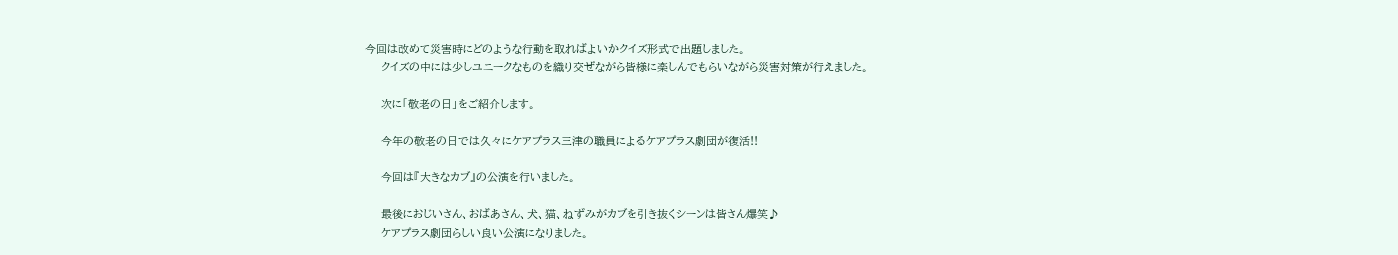今回は改めて災害時にどのような行動を取ればよいかクイズ形式で出題しました。
    クイズの中には少しユニークなものを織り交ぜながら皆様に楽しんでもらいながら災害対策が行えました。

    次に「敬老の日」をご紹介します。

    今年の敬老の日では久々にケアプラス三津の職員によるケアプラス劇団が復活!!

    今回は『大きなカブ』の公演を行いました。

    最後におじいさん、おばあさん、犬、猫、ねずみがカブを引き抜くシーンは皆さん爆笑♪
    ケアプラス劇団らしい良い公演になりました。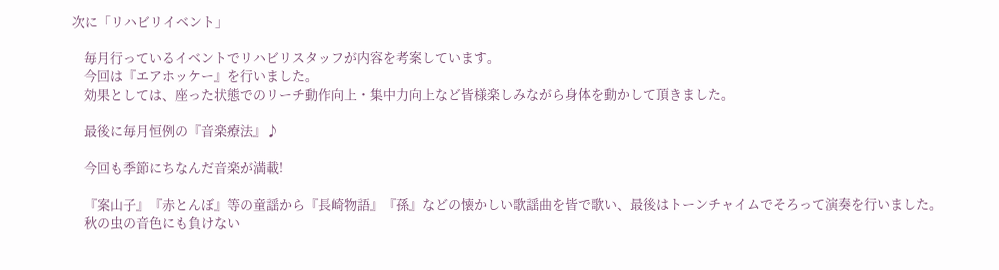次に「リハビリイベント」

    毎月行っているイベントでリハビリスタッフが内容を考案しています。
    今回は『エアホッケー』を行いました。
    効果としては、座った状態でのリーチ動作向上・集中力向上など皆様楽しみながら身体を動かして頂きました。

    最後に毎月恒例の『音楽療法』♪

    今回も季節にちなんだ音楽が満載!

    『案山子』『赤とんぼ』等の童謡から『長崎物語』『孫』などの懐かしい歌謡曲を皆で歌い、最後はトーンチャイムでそろって演奏を行いました。
    秋の虫の音色にも負けない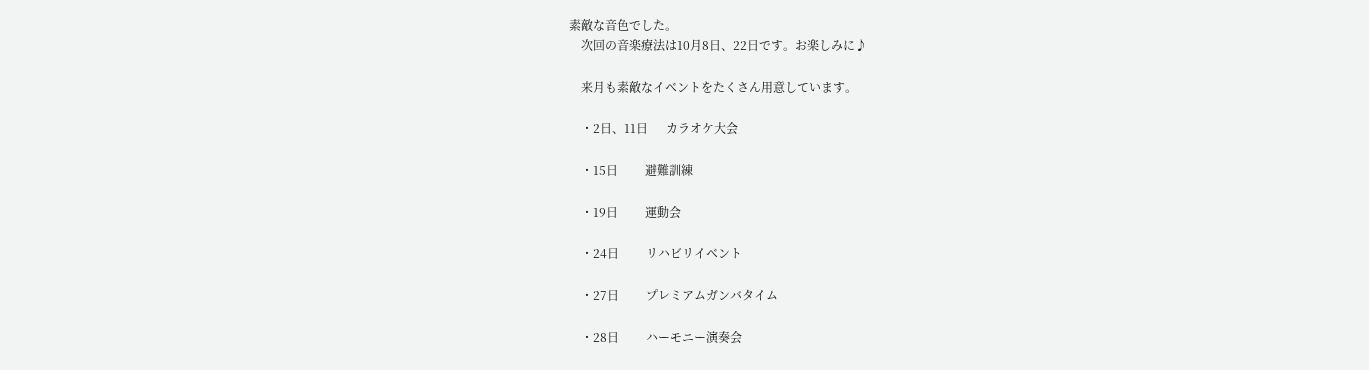素敵な音色でした。
    次回の音楽療法は10月8日、22日です。お楽しみに♪

    来月も素敵なイベントをたくさん用意しています。

    ・2日、11日      カラオケ大会

    ・15日         避難訓練

    ・19日         運動会

    ・24日         リハビリイベント

    ・27日         プレミアムガンバタイム

    ・28日         ハーモニー演奏会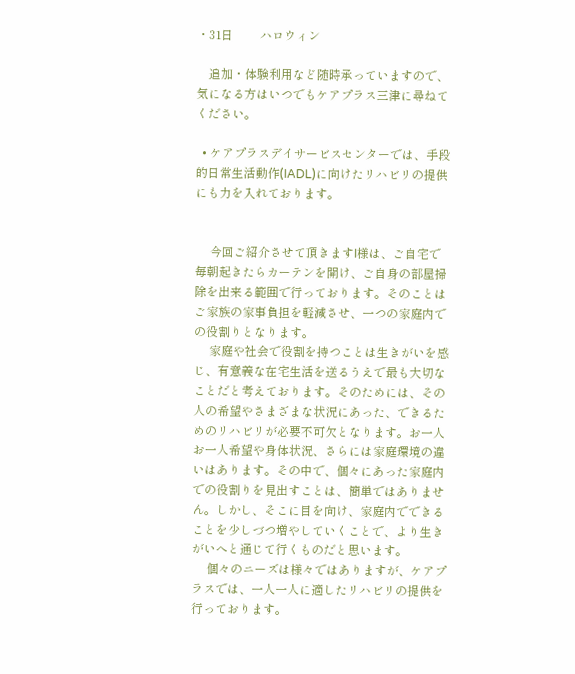・31日         ハロウィン

    追加・体験利用など随時承っていますので、気になる方はいつでもケアプラス三津に尋ねてください。

  • ケアプラスデイサービスセンターでは、手段的日常生活動作(IADL)に向けたリハビリの提供にも力を入れております。


     今回ご紹介させて頂きますI様は、ご自宅で毎朝起きたらカーテンを開け、ご自身の部屋掃除を出来る範囲で行っております。そのことはご家族の家事負担を軽減させ、一つの家庭内での役割りとなります。
     家庭や社会で役割を持つことは生きがいを感じ、有意義な在宅生活を送るうえで最も大切なことだと考えております。そのためには、その人の希望やさまざまな状況にあった、できるためのリハビリが必要不可欠となります。お一人お一人希望や身体状況、さらには家庭環境の違いはあります。その中で、個々にあった家庭内での役割りを見出すことは、簡単ではありません。しかし、そこに目を向け、家庭内でできることを少しづつ増やしていくことで、より生きがいへと通じて行くものだと思います。
     個々のニーズは様々ではありますが、ケアプラスでは、一人一人に適したリハビリの提供を行っております。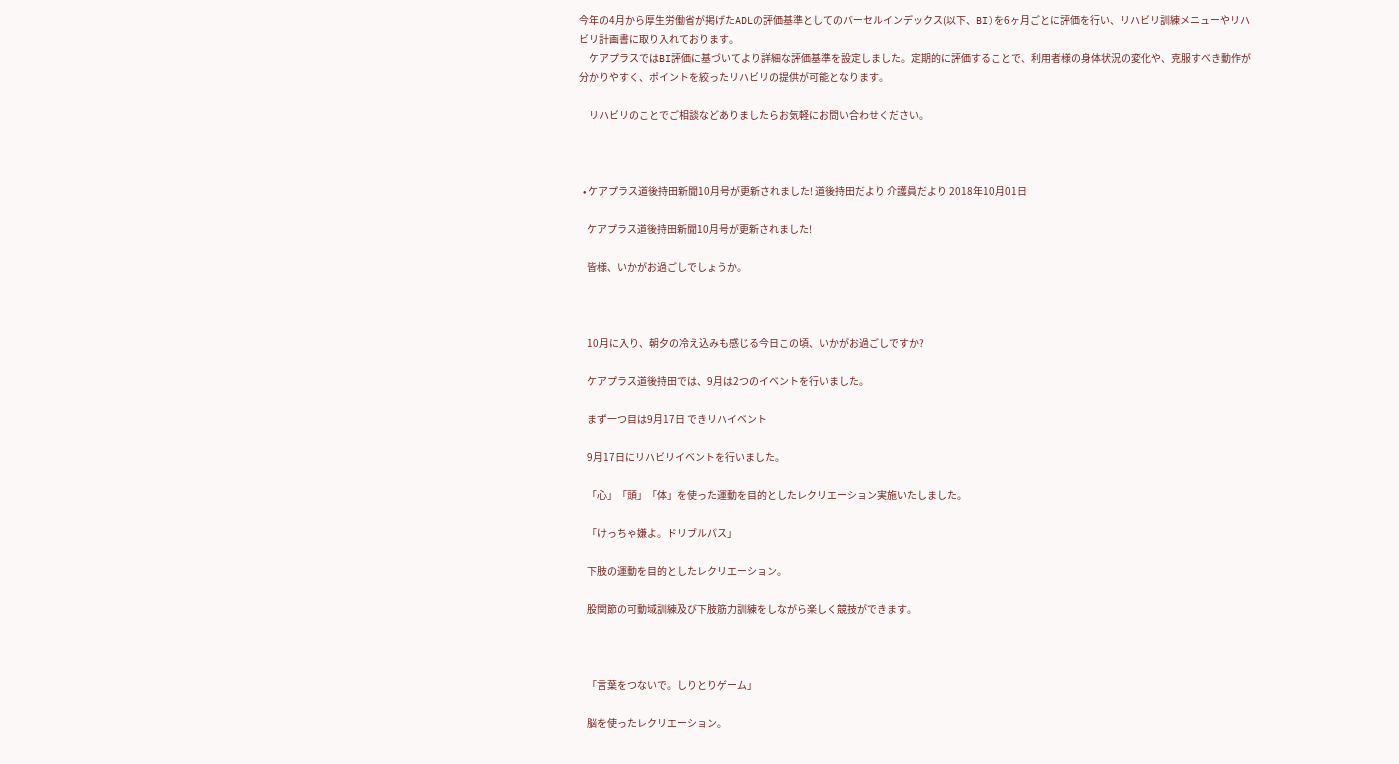今年の4月から厚生労働省が掲げたADLの評価基準としてのバーセルインデックス(以下、BI)を6ヶ月ごとに評価を行い、リハビリ訓練メニューやリハビリ計画書に取り入れております。
     ケアプラスではBI評価に基づいてより詳細な評価基準を設定しました。定期的に評価することで、利用者様の身体状況の変化や、克服すべき動作が分かりやすく、ポイントを絞ったリハビリの提供が可能となります。

     リハビリのことでご相談などありましたらお気軽にお問い合わせください。



  • ケアプラス道後持田新聞10月号が更新されました! 道後持田だより 介護員だより 2018年10月01日

    ケアプラス道後持田新聞10月号が更新されました!

    皆様、いかがお過ごしでしょうか。



    10月に入り、朝夕の冷え込みも感じる今日この頃、いかがお過ごしですか?

    ケアプラス道後持田では、9月は2つのイベントを行いました。

    まず一つ目は9月17日 できリハイベント

    9月17日にリハビリイベントを行いました。

    「心」「頭」「体」を使った運動を目的としたレクリエーション実施いたしました。

    「けっちゃ嫌よ。ドリブルパス」

    下肢の運動を目的としたレクリエーション。

    股関節の可動域訓練及び下肢筋力訓練をしながら楽しく競技ができます。



    「言葉をつないで。しりとりゲーム」

    脳を使ったレクリエーション。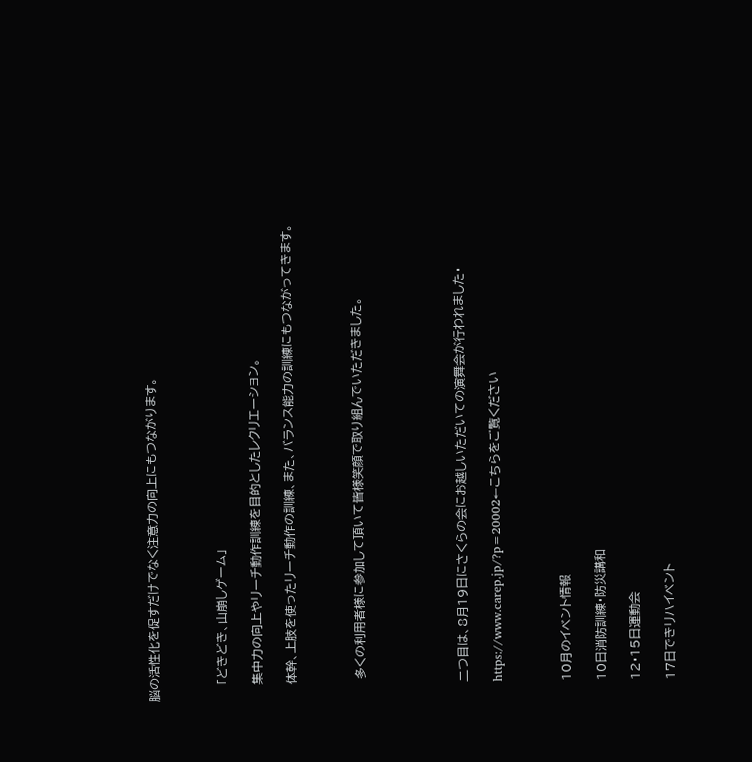脳の活性化を促すだけでなく注意力の向上にもつながります。



    「どきどき、山崩しゲーム」

    集中力の向上やリーチ動作訓練を目的としたレクリエーション。

    体幹、上肢を使ったリーチ動作の訓練、また、バランス能力の訓練にもつながってきます。



     多くの利用者様に参加して頂いて皆様笑顔で取り組んでいただきました。





    二つ目は、8月19日にさくらの会にお越しいただいての演舞会が行われました・

    https://www.carep.jp/?p=20002←こちらをご覧ください



    10月のイベント情報

    10日消防訓練・防災講和

    12・15日運動会

    17日できリハイベント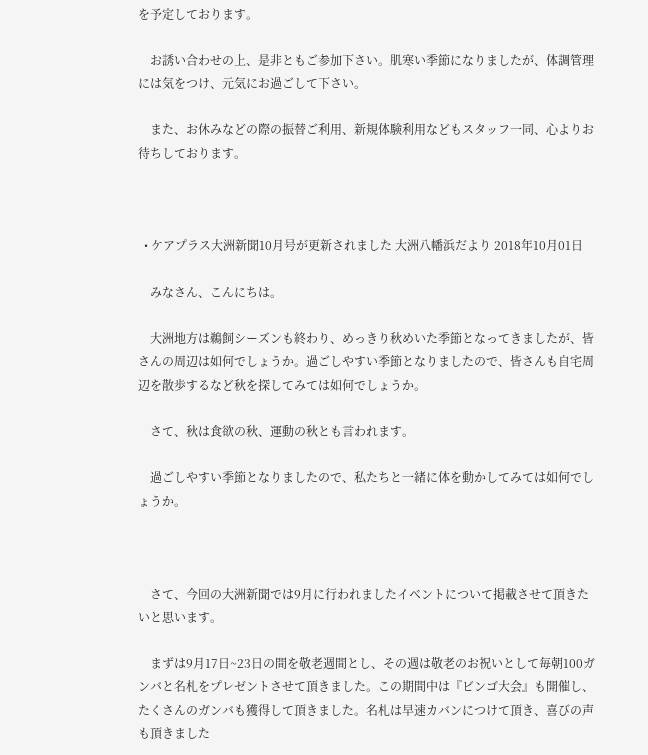を予定しております。

    お誘い合わせの上、是非ともご参加下さい。肌寒い季節になりましたが、体調管理には気をつけ、元気にお過ごして下さい。

    また、お休みなどの際の振替ご利用、新規体験利用などもスタッフ一同、心よりお待ちしております。



  • ケアプラス大洲新聞10月号が更新されました 大洲八幡浜だより 2018年10月01日

    みなさん、こんにちは。

    大洲地方は鵜飼シーズンも終わり、めっきり秋めいた季節となってきましたが、皆さんの周辺は如何でしょうか。過ごしやすい季節となりましたので、皆さんも自宅周辺を散歩するなど秋を探してみては如何でしょうか。

    さて、秋は食欲の秋、運動の秋とも言われます。

    過ごしやすい季節となりましたので、私たちと一緒に体を動かしてみては如何でしょうか。



    さて、今回の大洲新聞では9月に行われましたイベントについて掲載させて頂きたいと思います。

    まずは9月17日~23日の間を敬老週間とし、その週は敬老のお祝いとして毎朝100ガンバと名札をプレゼントさせて頂きました。この期間中は『ビンゴ大会』も開催し、たくさんのガンバも獲得して頂きました。名札は早速カバンにつけて頂き、喜びの声も頂きました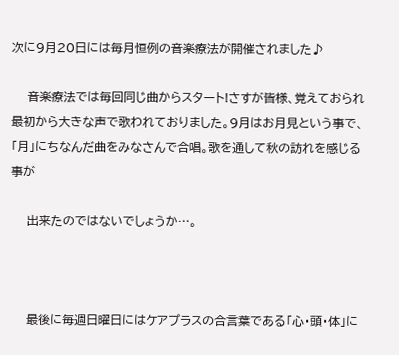次に9月20日には毎月恒例の音楽療法が開催されました♪

    音楽療法では毎回同じ曲からスタート!さすが皆様、覚えておられ最初から大きな声で歌われておりました。9月はお月見という事で、「月」にちなんだ曲をみなさんで合唱。歌を通して秋の訪れを感じる事が

    出来たのではないでしょうか…。



    最後に毎週日曜日にはケアプラスの合言葉である「心・頭・体」に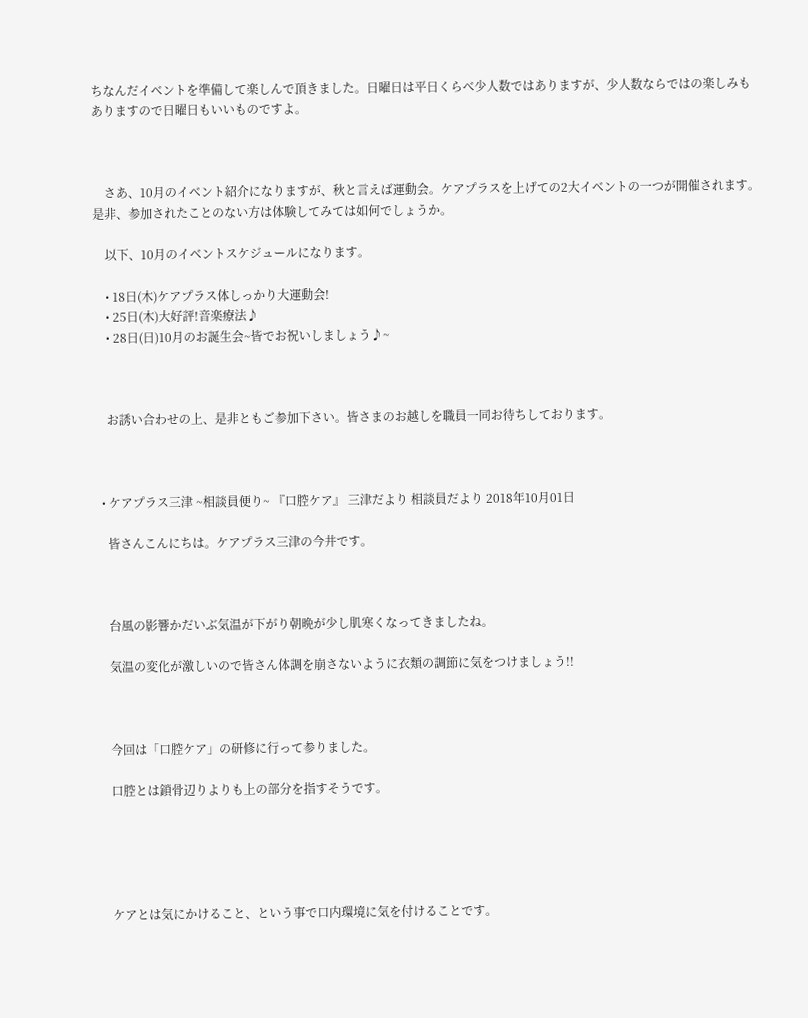ちなんだイベントを準備して楽しんで頂きました。日曜日は平日くらべ少人数ではありますが、少人数ならではの楽しみもありますので日曜日もいいものですよ。



    さあ、10月のイベント紹介になりますが、秋と言えば運動会。ケアプラスを上げての2大イベントの一つが開催されます。是非、参加されたことのない方は体験してみては如何でしょうか。

    以下、10月のイベントスケジュールになります。

    • 18日(木)ケアプラス体しっかり大運動会!
    • 25日(木)大好評!音楽療法♪
    • 28日(日)10月のお誕生会~皆でお祝いしましょう♪~



    お誘い合わせの上、是非ともご参加下さい。皆さまのお越しを職員一同お待ちしております。



  • ケアプラス三津 ~相談員便り~ 『口腔ケア』 三津だより 相談員だより 2018年10月01日

    皆さんこんにちは。ケアプラス三津の今井です。



    台風の影響かだいぶ気温が下がり朝晩が少し肌寒くなってきましたね。

    気温の変化が激しいので皆さん体調を崩さないように衣類の調節に気をつけましょう!!



    今回は「口腔ケア」の研修に行って参りました。

    口腔とは鎖骨辺りよりも上の部分を指すそうです。





    ケアとは気にかけること、という事で口内環境に気を付けることです。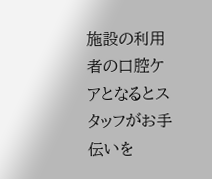施設の利用者の口腔ケアとなるとスタッフがお手伝いを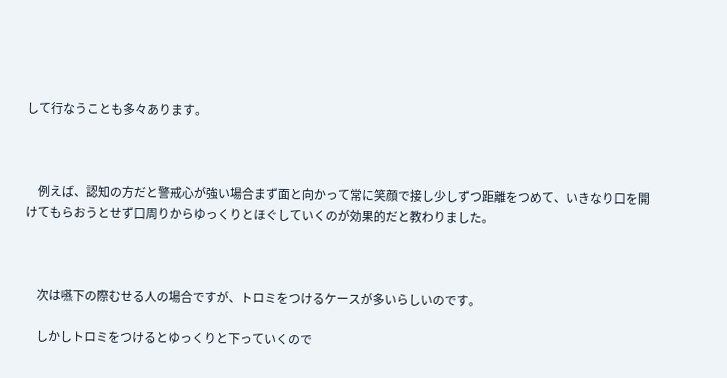して行なうことも多々あります。



    例えば、認知の方だと警戒心が強い場合まず面と向かって常に笑顔で接し少しずつ距離をつめて、いきなり口を開けてもらおうとせず口周りからゆっくりとほぐしていくのが効果的だと教わりました。



    次は嚥下の際むせる人の場合ですが、トロミをつけるケースが多いらしいのです。

    しかしトロミをつけるとゆっくりと下っていくので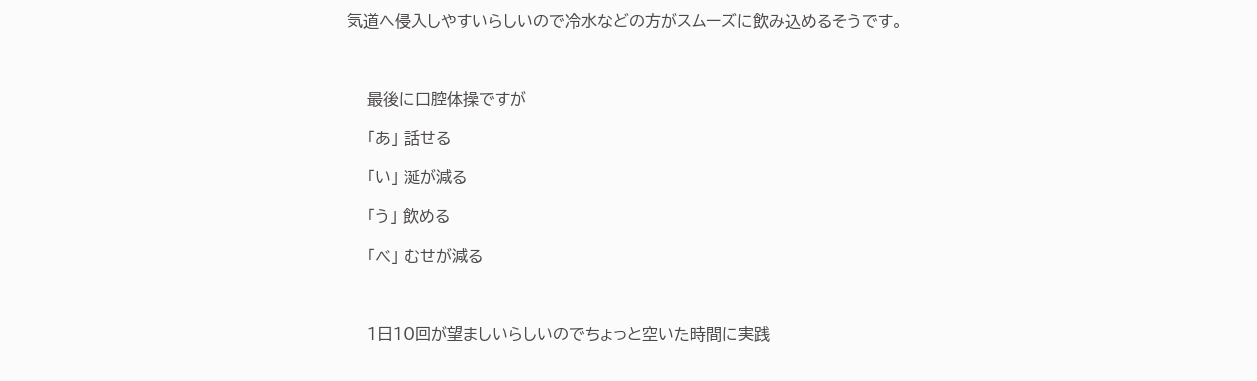気道へ侵入しやすいらしいので冷水などの方がスムーズに飲み込めるそうです。



    最後に口腔体操ですが

    「あ」 話せる

    「い」 涎が減る

    「う」 飲める

    「べ」 むせが減る



    1日10回が望ましいらしいのでちょっと空いた時間に実践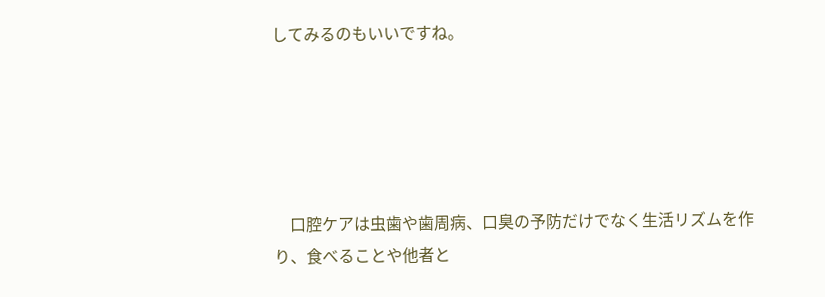してみるのもいいですね。





    口腔ケアは虫歯や歯周病、口臭の予防だけでなく生活リズムを作り、食べることや他者と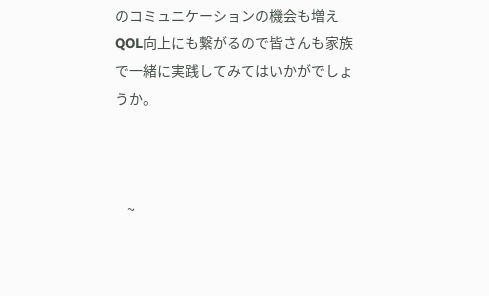のコミュニケーションの機会も増えQOL向上にも繋がるので皆さんも家族で一緒に実践してみてはいかがでしょうか。



    ~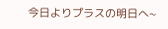今日よりプラスの明日へ~